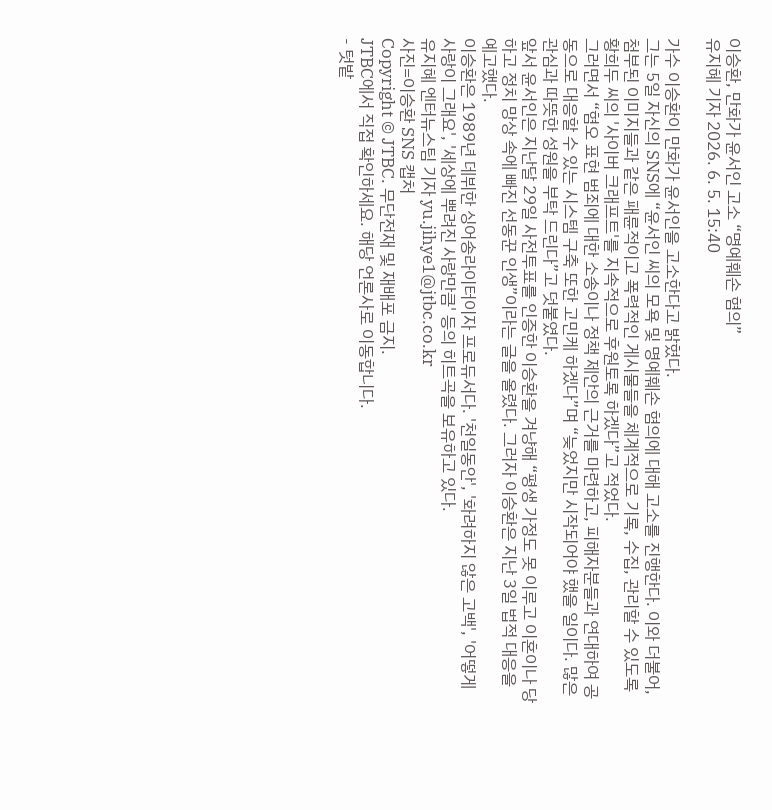이승환, 만화가 윤서인 고소 “명예훼손 혐의”
유지혜 기자 2026. 6. 5. 15:40

가수 이승환이 만화가 윤서인을 고소한다고 밝혔다.
그는 5일 자신의 SNS에 “윤서인 씨의 모욕 및 명예훼손 혐의에 대해 고소를 진행한다. 이와 더불어, 첨부된 이미지들과 같은 패륜적이고 폭력적인 게시물들을 체계적으로 기록, 수집, 관리할 수 있도록 황희두 씨의 '사이버 크래프트'를 지속적으로 후원토록 하겠다”고 적었다.
그러면서 “혐오 표현 범죄에 대한 소송이나 정책 제안의 근거를 마련하고, 피해자분들과 연대하여 공동으로 대응할 수 있는 시스템 구축 또한 고민케 하겠다”며 “늦었지만 시작되어야 했을 일이다. 많은 관심과 따뜻한 성원을 부탁 드린다”고 덧붙였다.
앞서 윤서인은 지난달 29일 사전투표를 인증한 이승환을 겨냥해 “평생 가정도 못 이루고 이혼이나 당하고 정치 망상 속에 빠진 선동꾼 인생”이라는 글을 올렸다. 그러자 이승환은 지난 3일 법적 대응을 예고했다.
이승환은 1989년 데뷔한 싱어송라이터이자 프로듀서다. '천일동안', '화려하지 않은 고백', '어떻게 사랑이 그래요', '세상에 뿌려진 사랑만큼' 등의 히트곡을 보유하고 있다.
유지혜 엔터뉴스팀 기자 yu.jihye1@jtbc.co.kr
사진=이승환 SNS 캡처
Copyright © JTBC. 무단전재 및 재배포 금지.
JTBC에서 직접 확인하세요. 해당 언론사로 이동합니다.
- 텃밭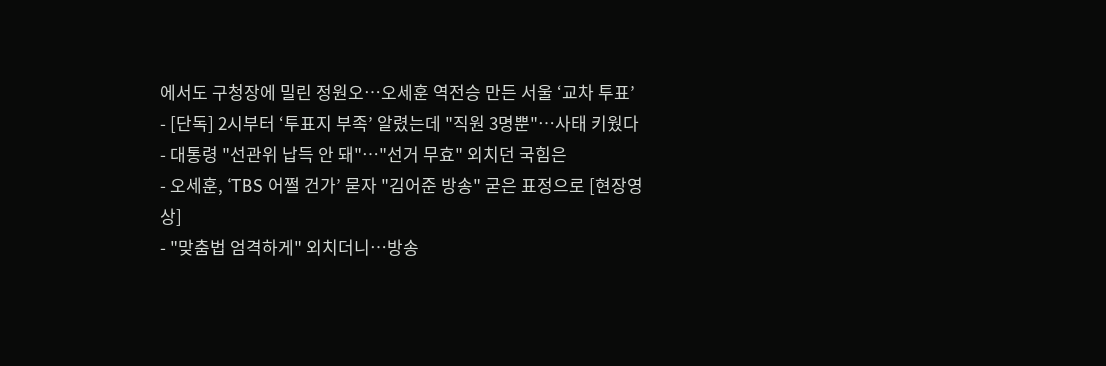에서도 구청장에 밀린 정원오…오세훈 역전승 만든 서울 ‘교차 투표’
- [단독] 2시부터 ‘투표지 부족’ 알렸는데 "직원 3명뿐"…사태 키웠다
- 대통령 "선관위 납득 안 돼"…"선거 무효" 외치던 국힘은
- 오세훈, ‘TBS 어쩔 건가’ 묻자 "김어준 방송" 굳은 표정으로 [현장영상]
- "맞춤법 엄격하게" 외치더니…방송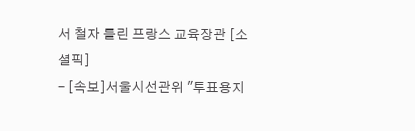서 철자 틀린 프랑스 교육장관 [소셜픽]
- [속보]서울시선관위 "투표용지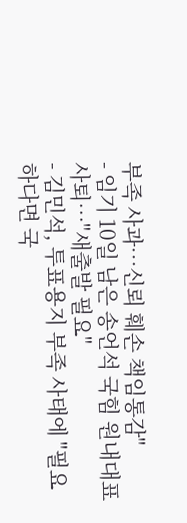부족 사과…신뢰 훼손 책임통감"
- 임기 10일 남은 송언석 국힘 원내대표 사퇴…"새출발 필요"
- 김민석, 투표용지 부족 사태에 "필요하다면 국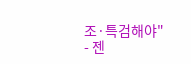조·특검해야"
- 젠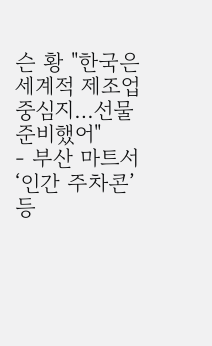슨 황 "한국은 세계적 제조업 중심지…선물 준비했어"
- 부산 마트서 ‘인간 주차콘’ 등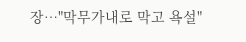장…"막무가내로 막고 욕설"